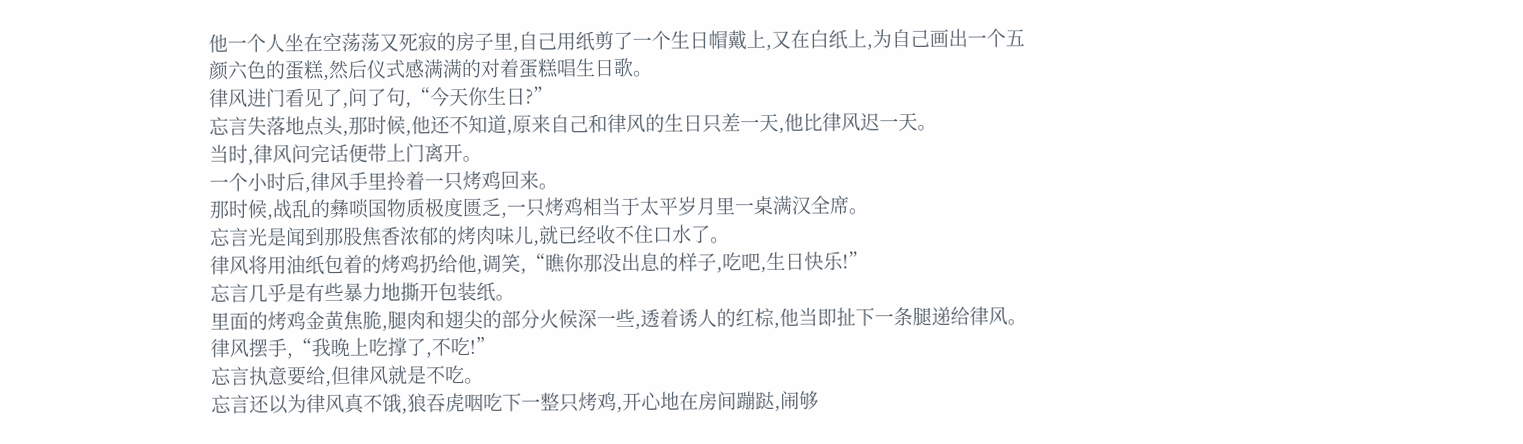他一个人坐在空荡荡又死寂的房子里,自己用纸剪了一个生日帽戴上,又在白纸上,为自己画出一个五颜六色的蛋糕,然后仪式感满满的对着蛋糕唱生日歌。
律风进门看见了,问了句,“今天你生日?”
忘言失落地点头,那时候,他还不知道,原来自己和律风的生日只差一天,他比律风迟一天。
当时,律风问完话便带上门离开。
一个小时后,律风手里拎着一只烤鸡回来。
那时候,战乱的彝唢国物质极度匮乏,一只烤鸡相当于太平岁月里一桌满汉全席。
忘言光是闻到那股焦香浓郁的烤肉味儿,就已经收不住口水了。
律风将用油纸包着的烤鸡扔给他,调笑,“瞧你那没出息的样子,吃吧,生日快乐!”
忘言几乎是有些暴力地撕开包装纸。
里面的烤鸡金黄焦脆,腿肉和翅尖的部分火候深一些,透着诱人的红棕,他当即扯下一条腿递给律风。
律风摆手,“我晚上吃撑了,不吃!”
忘言执意要给,但律风就是不吃。
忘言还以为律风真不饿,狼吞虎咽吃下一整只烤鸡,开心地在房间蹦跶,闹够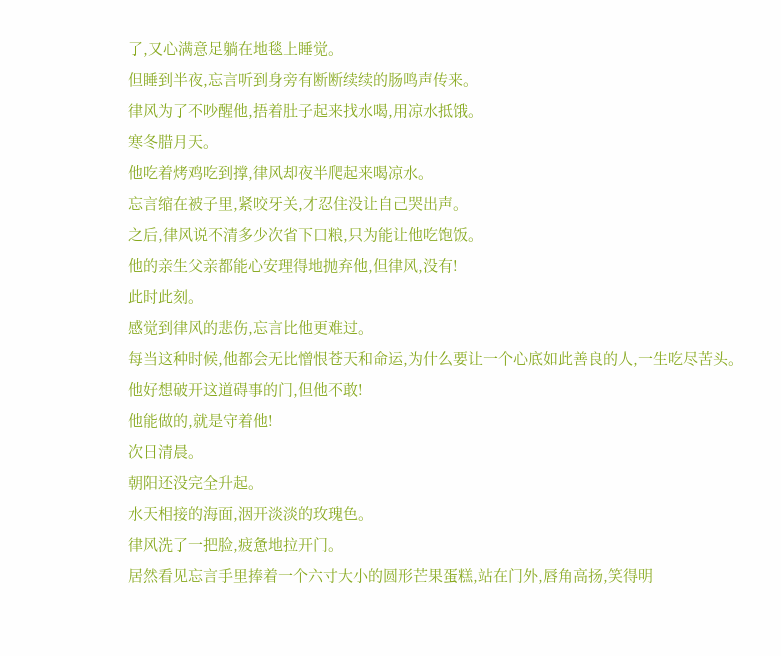了,又心满意足躺在地毯上睡觉。
但睡到半夜,忘言听到身旁有断断续续的肠鸣声传来。
律风为了不吵醒他,捂着肚子起来找水喝,用凉水抵饿。
寒冬腊月天。
他吃着烤鸡吃到撑,律风却夜半爬起来喝凉水。
忘言缩在被子里,紧咬牙关,才忍住没让自己哭出声。
之后,律风说不清多少次省下口粮,只为能让他吃饱饭。
他的亲生父亲都能心安理得地抛弃他,但律风,没有!
此时此刻。
感觉到律风的悲伤,忘言比他更难过。
每当这种时候,他都会无比憎恨苍天和命运,为什么要让一个心底如此善良的人,一生吃尽苦头。
他好想破开这道碍事的门,但他不敢!
他能做的,就是守着他!
次日清晨。
朝阳还没完全升起。
水天相接的海面,洇开淡淡的玫瑰色。
律风洗了一把脸,疲惫地拉开门。
居然看见忘言手里捧着一个六寸大小的圆形芒果蛋糕,站在门外,唇角高扬,笑得明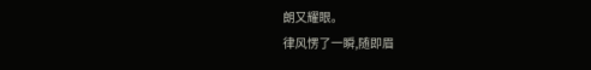朗又耀眼。
律风愣了一瞬,随即眉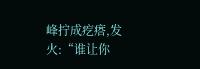峰拧成疙瘩,发火:“谁让你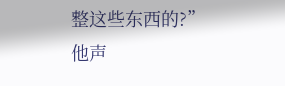整这些东西的?”
他声